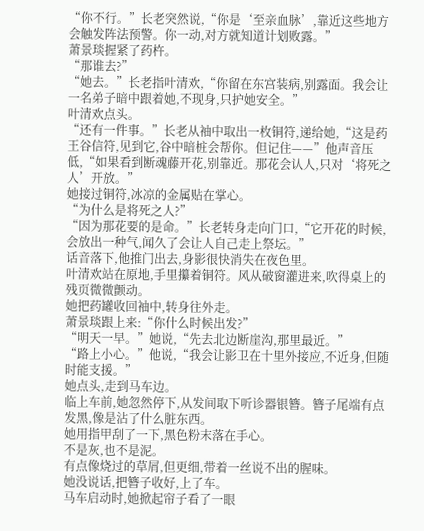“你不行。”长老突然说,“你是‘至亲血脉’,靠近这些地方会触发阵法预警。你一动,对方就知道计划败露。”
萧景琰握紧了药杵。
“那谁去?”
“她去。”长老指叶清欢,“你留在东宫装病,别露面。我会让一名弟子暗中跟着她,不现身,只护她安全。”
叶清欢点头。
“还有一件事。”长老从袖中取出一枚铜符,递给她,“这是药王谷信符,见到它,谷中暗桩会帮你。但记住——”他声音压低,“如果看到断魂藤开花,别靠近。那花会认人,只对‘将死之人’开放。”
她接过铜符,冰凉的金属贴在掌心。
“为什么是将死之人?”
“因为那花要的是命。”长老转身走向门口,“它开花的时候,会放出一种气,闻久了会让人自己走上祭坛。”
话音落下,他推门出去,身影很快消失在夜色里。
叶清欢站在原地,手里攥着铜符。风从破窗灌进来,吹得桌上的残页微微颤动。
她把药罐收回袖中,转身往外走。
萧景琰跟上来:“你什么时候出发?”
“明天一早。”她说,“先去北边断崖沟,那里最近。”
“路上小心。”他说,“我会让影卫在十里外接应,不近身,但随时能支援。”
她点头,走到马车边。
临上车前,她忽然停下,从发间取下听诊器银簪。簪子尾端有点发黑,像是沾了什么脏东西。
她用指甲刮了一下,黑色粉末落在手心。
不是灰,也不是泥。
有点像烧过的草屑,但更细,带着一丝说不出的腥味。
她没说话,把簪子收好,上了车。
马车启动时,她掀起帘子看了一眼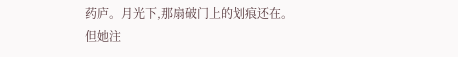药庐。月光下,那扇破门上的划痕还在。
但她注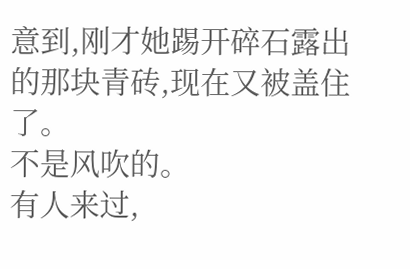意到,刚才她踢开碎石露出的那块青砖,现在又被盖住了。
不是风吹的。
有人来过,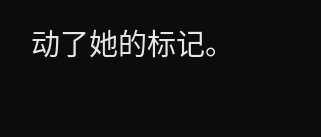动了她的标记。